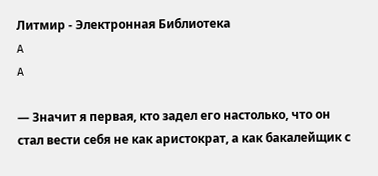Литмир - Электронная Библиотека
A
A

— Значит я первая, кто задел его настолько, что он стал вести себя не как аристократ, а как бакалейщик с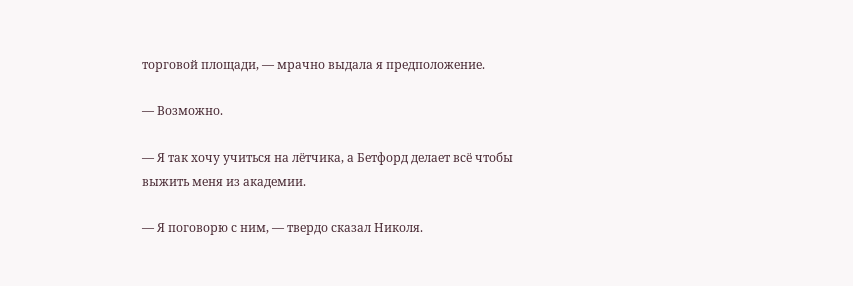торговой площади, — мрачно выдала я предположение.

— Возможно.

— Я так хочу учиться на лётчика, а Бетфорд делает всё чтобы выжить меня из академии.

— Я поговорю с ним, — твердо сказал Николя.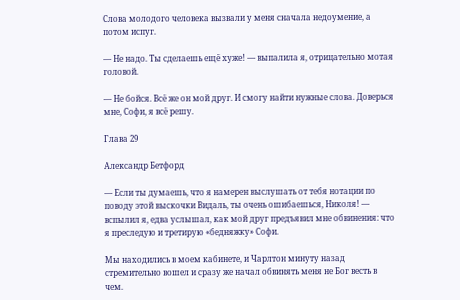Слова молодого человека вызвали у меня сначала недоумение, а потом испуг.

— Не надо. Ты сделаешь ещё хуже! — выпалила я, отрицательно мотая головой.

— Не бойся. Всё же он мой друг. И смогу найти нужные слова. Доверься мне, Софи, я всё решу.

Глава 29

Александр Бетфорд

— Если ты думаешь, что я намерен выслушать от тебя нотации по поводу этой выскочки Видаль, ты очень ошибаешься, Николя! — вспылил я, едва услышал, как мой друг предъявил мне обвинения: что я преследую и третирую «бедняжку» Софи.

Мы находились в моем кабинете, и Чарлтон минуту назад стремительно вошел и сразу же начал обвинять меня не Бог весть в чем.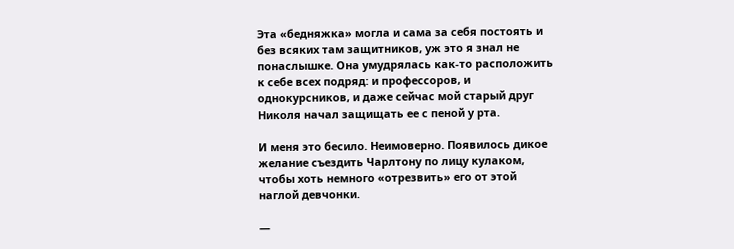Эта «бедняжка» могла и сама за себя постоять и без всяких там защитников, уж это я знал не понаслышке. Она умудрялась как-то расположить к себе всех подряд: и профессоров, и однокурсников, и даже сейчас мой старый друг Николя начал защищать ее с пеной у рта.

И меня это бесило. Неимоверно. Появилось дикое желание съездить Чарлтону по лицу кулаком, чтобы хоть немного «отрезвить» его от этой наглой девчонки.

—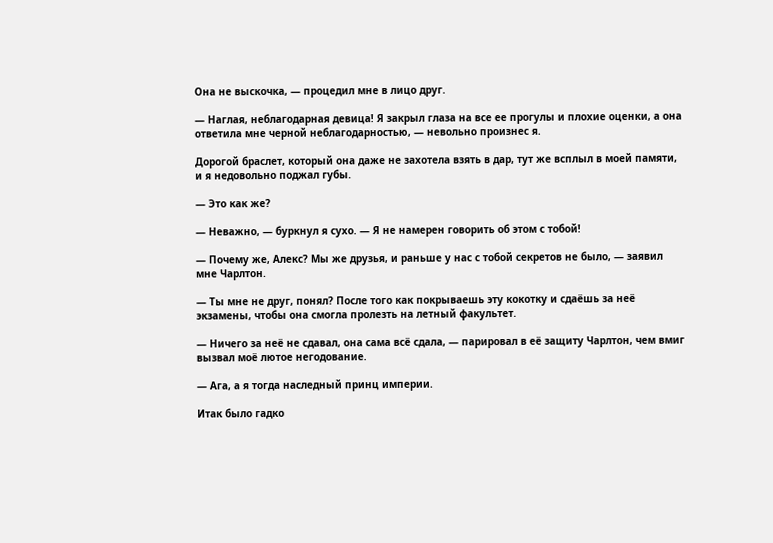Она не выскочка, — процедил мне в лицо друг.

— Наглая, неблагодарная девица! Я закрыл глаза на все ее прогулы и плохие оценки, а она ответила мне черной неблагодарностью, — невольно произнес я.

Дорогой браслет, который она даже не захотела взять в дар, тут же всплыл в моей памяти, и я недовольно поджал губы.

— Это как же?

— Неважно, — буркнул я сухо. — Я не намерен говорить об этом с тобой!

— Почему же, Алекс? Мы же друзья, и раньше у нас с тобой секретов не было, — заявил мне Чарлтон.

— Ты мне не друг, понял? После того как покрываешь эту кокотку и сдаёшь за неё экзамены, чтобы она смогла пролезть на летный факультет.

— Ничего за неё не сдавал, она сама всё сдала, — парировал в её защиту Чарлтон, чем вмиг вызвал моё лютое негодование.

— Ага, а я тогда наследный принц империи.

Итак было гадко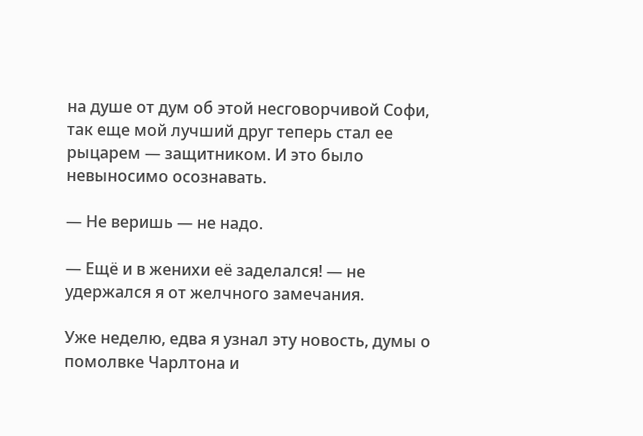на душе от дум об этой несговорчивой Софи, так еще мой лучший друг теперь стал ее рыцарем — защитником. И это было невыносимо осознавать.

— Не веришь — не надо.

— Ещё и в женихи её заделался! — не удержался я от желчного замечания.

Уже неделю, едва я узнал эту новость, думы о помолвке Чарлтона и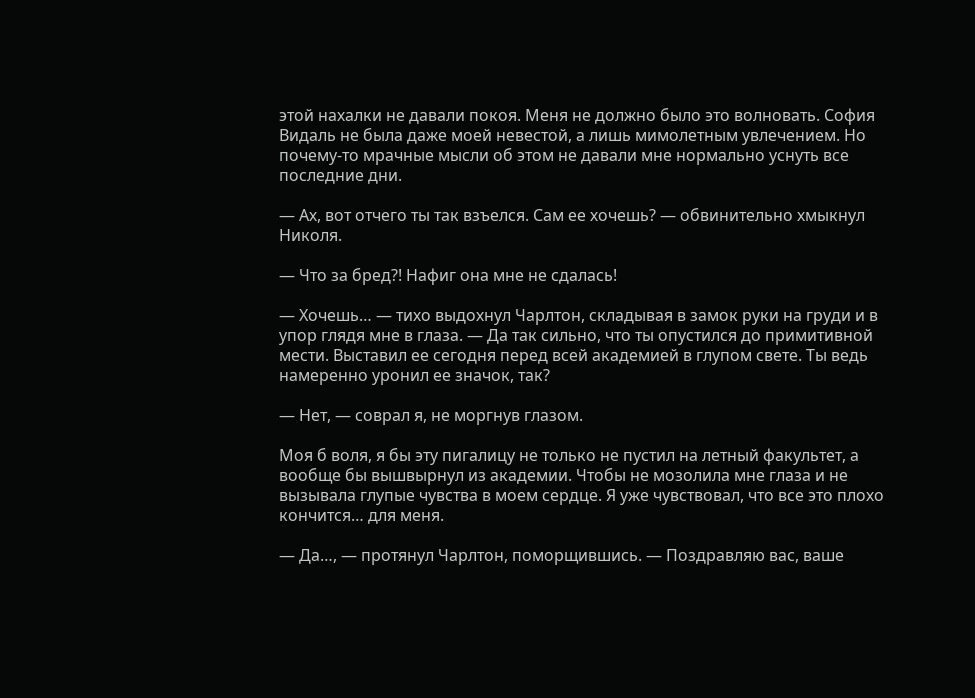этой нахалки не давали покоя. Меня не должно было это волновать. София Видаль не была даже моей невестой, а лишь мимолетным увлечением. Но почему-то мрачные мысли об этом не давали мне нормально уснуть все последние дни.

— Ах, вот отчего ты так взъелся. Сам ее хочешь? — обвинительно хмыкнул Николя.

— Что за бред?! Нафиг она мне не сдалась!

— Хочешь… — тихо выдохнул Чарлтон, складывая в замок руки на груди и в упор глядя мне в глаза. — Да так сильно, что ты опустился до примитивной мести. Выставил ее сегодня перед всей академией в глупом свете. Ты ведь намеренно уронил ее значок, так?

— Нет, — соврал я, не моргнув глазом.

Моя б воля, я бы эту пигалицу не только не пустил на летный факультет, а вообще бы вышвырнул из академии. Чтобы не мозолила мне глаза и не вызывала глупые чувства в моем сердце. Я уже чувствовал, что все это плохо кончится… для меня.

— Да…, — протянул Чарлтон, поморщившись. — Поздравляю вас, ваше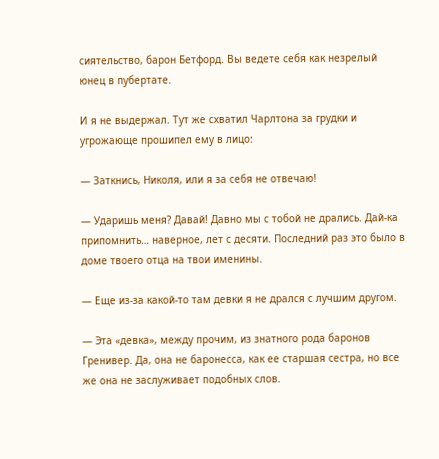сиятельство, барон Бетфорд. Вы ведете себя как незрелый юнец в пубертате.

И я не выдержал. Тут же схватил Чарлтона за грудки и угрожающе прошипел ему в лицо:

— Заткнись, Николя, или я за себя не отвечаю!

— Ударишь меня? Давай! Давно мы с тобой не дрались. Дай-ка припомнить… наверное, лет с десяти. Последний раз это было в доме твоего отца на твои именины.

— Еще из-за какой-то там девки я не дрался с лучшим другом.

— Эта «девка», между прочим, из знатного рода баронов Гренивер. Да, она не баронесса, как ее старшая сестра, но все же она не заслуживает подобных слов.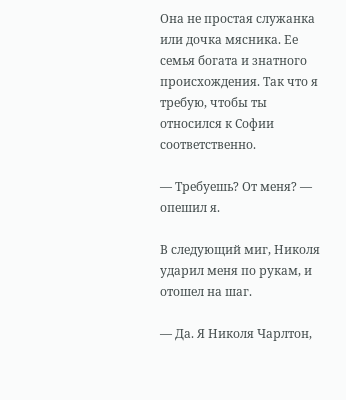Она не простая служанка или дочка мясника. Ее семья богата и знатного происхождения. Так что я требую, чтобы ты относился к Софии соответственно.

— Требуешь? От меня? — опешил я.

В следующий миг, Николя ударил меня по рукам, и отошел на шаг.

— Да. Я Николя Чарлтон,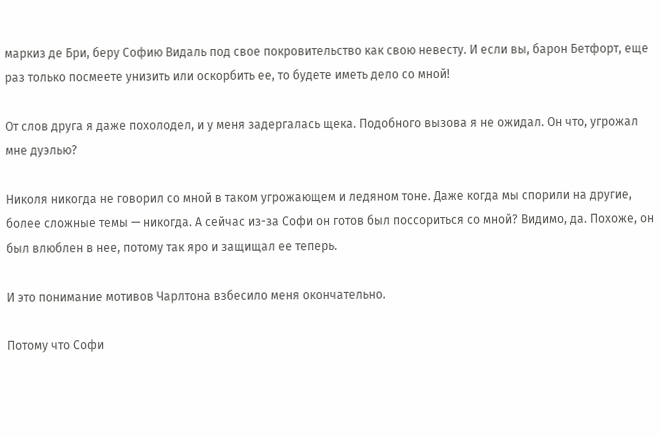маркиз де Бри, беру Софию Видаль под свое покровительство как свою невесту. И если вы, барон Бетфорт, еще раз только посмеете унизить или оскорбить ее, то будете иметь дело со мной!

От слов друга я даже похолодел, и у меня задергалась щека. Подобного вызова я не ожидал. Он что, угрожал мне дуэлью?

Николя никогда не говорил со мной в таком угрожающем и ледяном тоне. Даже когда мы спорили на другие, более сложные темы — никогда. А сейчас из-за Софи он готов был поссориться со мной? Видимо, да. Похоже, он был влюблен в нее, потому так яро и защищал ее теперь.

И это понимание мотивов Чарлтона взбесило меня окончательно.

Потому что Софи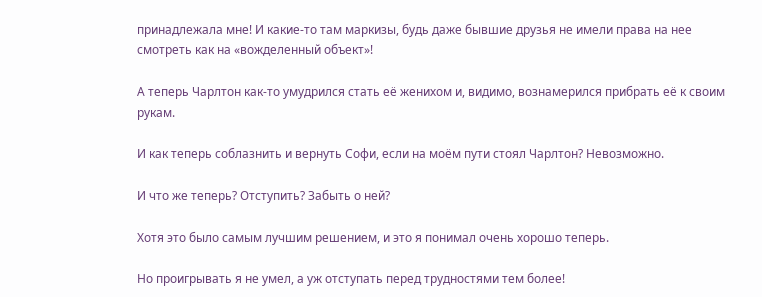принадлежала мне! И какие-то там маркизы, будь даже бывшие друзья не имели права на нее смотреть как на «вожделенный объект»!

А теперь Чарлтон как-то умудрился стать её женихом и, видимо, вознамерился прибрать её к своим рукам.

И как теперь соблазнить и вернуть Софи, если на моём пути стоял Чарлтон? Невозможно.

И что же теперь? Отступить? Забыть о ней?

Хотя это было самым лучшим решением, и это я понимал очень хорошо теперь.

Но проигрывать я не умел, а уж отступать перед трудностями тем более!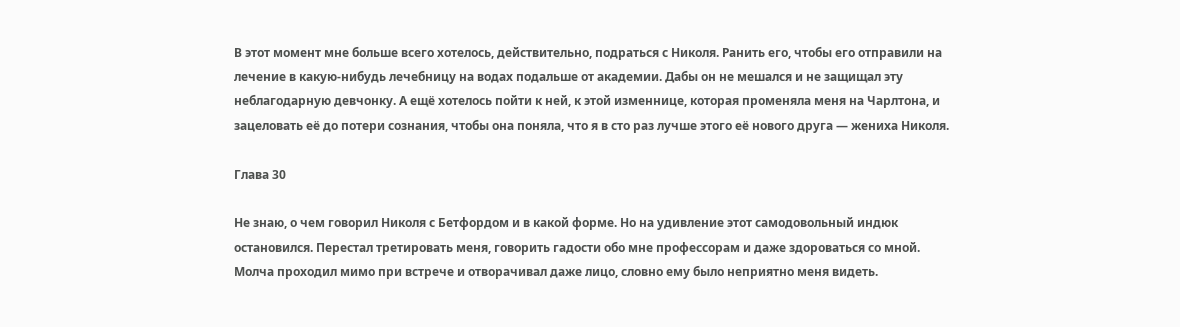В этот момент мне больше всего хотелось, действительно, подраться с Николя. Ранить его, чтобы его отправили на лечение в какую-нибудь лечебницу на водах подальше от академии. Дабы он не мешался и не защищал эту неблагодарную девчонку. А ещё хотелось пойти к ней, к этой изменнице, которая променяла меня на Чарлтона, и зацеловать её до потери сознания, чтобы она поняла, что я в сто раз лучше этого её нового друга — жениха Николя.

Глава 30

Не знаю, о чем говорил Николя с Бетфордом и в какой форме. Но на удивление этот самодовольный индюк остановился. Перестал третировать меня, говорить гадости обо мне профессорам и даже здороваться со мной. Молча проходил мимо при встрече и отворачивал даже лицо, словно ему было неприятно меня видеть.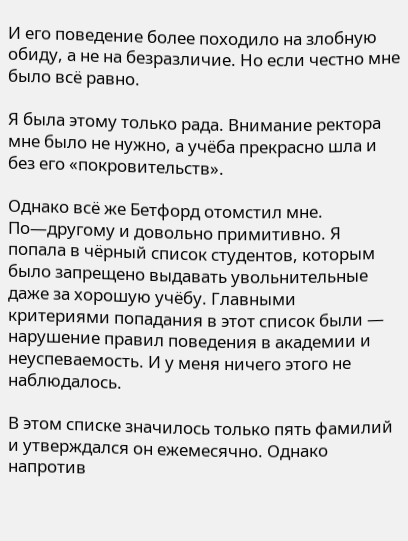И его поведение более походило на злобную обиду, а не на безразличие. Но если честно мне было всё равно.

Я была этому только рада. Внимание ректора мне было не нужно, а учёба прекрасно шла и без его «покровительств».

Однако всё же Бетфорд отомстил мне. По—другому и довольно примитивно. Я попала в чёрный список студентов, которым было запрещено выдавать увольнительные даже за хорошую учёбу. Главными критериями попадания в этот список были — нарушение правил поведения в академии и неуспеваемость. И у меня ничего этого не наблюдалось.

В этом списке значилось только пять фамилий и утверждался он ежемесячно. Однако напротив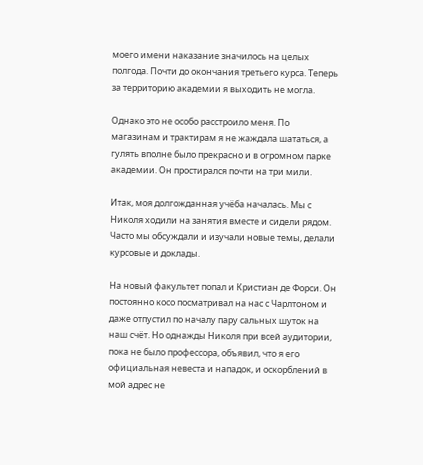моего имени наказание значилось на целых полгода. Почти до окончания третьего курса. Теперь за территорию академии я выходить не могла.

Однако это не особо расстроило меня. По магазинам и трактирам я не жаждала шататься, а гулять вполне было прекрасно и в огромном парке академии. Он простирался почти на три мили.

Итак, моя долгожданная учёба началась. Мы с Николя ходили на занятия вместе и сидели рядом. Часто мы обсуждали и изучали новые темы, делали курсовые и доклады.

На новый факультет попал и Кристиан де Форси. Он постоянно косо посматривал на нас с Чарлтоном и даже отпустил по началу пару сальных шуток на наш счёт. Но однажды Николя при всей аудитории, пока не было профессора, объявил, что я его официальная невеста и нападок, и оскорблений в мой адрес не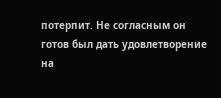потерпит. Не согласным он готов был дать удовлетворение на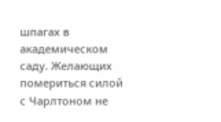шпагах в академическом саду. Желающих помериться силой с Чарлтоном не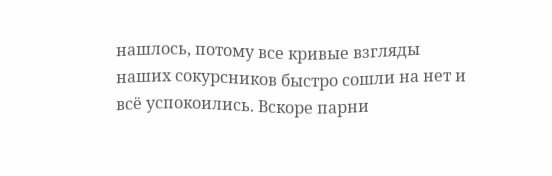нашлось, потому все кривые взгляды наших сокурсников быстро сошли на нет и всё успокоились. Вскоре парни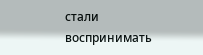стали воспринимать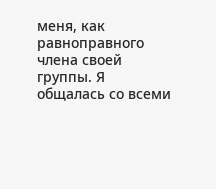меня, как равноправного члена своей группы. Я общалась со всеми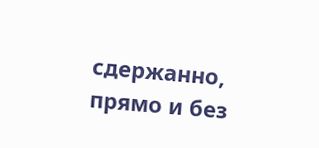сдержанно, прямо и без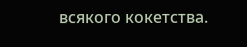всякого кокетства.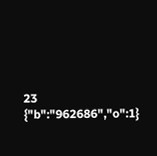23
{"b":"962686","o":1}